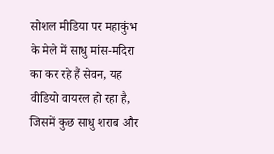सोशल मीडिया पर महाकुंभ के मेले में साधु मांस-मदिरा का कर रहे हैं सेवन, यह वीडियो वायरल हो रहा है, जिसमें कुछ साधु शराब और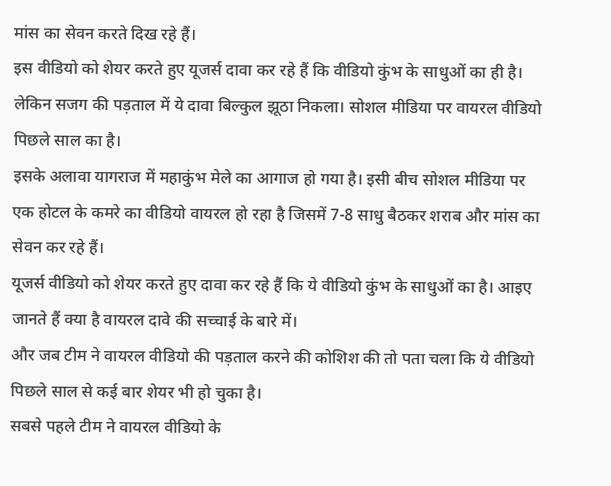मांस का सेवन करते दिख रहे हैं।
इस वीडियो को शेयर करते हुए यूजर्स दावा कर रहे हैं कि वीडियो कुंभ के साधुओं का ही है। लेकिन सजग की पड़ताल में ये दावा बिल्कुल झूठा निकला। सोशल मीडिया पर वायरल वीडियो पिछले साल का है।
इसके अलावा यागराज में महाकुंभ मेले का आगाज हो गया है। इसी बीच सोशल मीडिया पर एक होटल के कमरे का वीडियो वायरल हो रहा है जिसमें 7-8 साधु बैठकर शराब और मांस का सेवन कर रहे हैं।
यूजर्स वीडियो को शेयर करते हुए दावा कर रहे हैं कि ये वीडियो कुंभ के साधुओं का है। आइए जानते हैं क्या है वायरल दावे की सच्चाई के बारे में।
और जब टीम ने वायरल वीडियो की पड़ताल करने की कोशिश की तो पता चला कि ये वीडियो पिछले साल से कई बार शेयर भी हो चुका है।
सबसे पहले टीम ने वायरल वीडियो के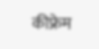कीफ्रेम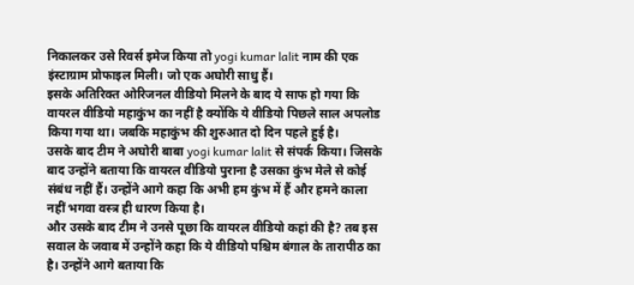निकालकर उसे रिवर्स इमेज किया तो yogi kumar lalit नाम की एक इंस्टाग्राम प्रोफाइल मिली। जो एक अघोरी साधु हैं।
इसके अतिरिक्त ओरिजनल वीडियो मिलने के बाद ये साफ हो गया कि वायरल वीडियो महाकुंभ का नहीं है क्योंकि ये वीडियो पिछले साल अपलोड किया गया था। जबकि महाकुंभ की शुरुआत दो दिन पहले हुई है।
उसके बाद टीम ने अघोरी बाबा yogi kumar lalit से संपर्क किया। जिसके बाद उन्होंने बताया कि वायरल वीडियो पुराना है उसका कुंभ मेले से कोई संबंध नहीं हैं। उन्होंने आगे कहा कि अभी हम कुंभ में हैं और हमने काला नहीं भगवा वस्त्र ही धारण किया है।
और उसके बाद टीम ने उनसे पूछा कि वायरल वीडियो कहां की है? तब इस सवाल के जवाब में उन्होंने कहा कि ये वीडियो पश्चिम बंगाल के तारापीठ का है। उन्होंने आगे बताया कि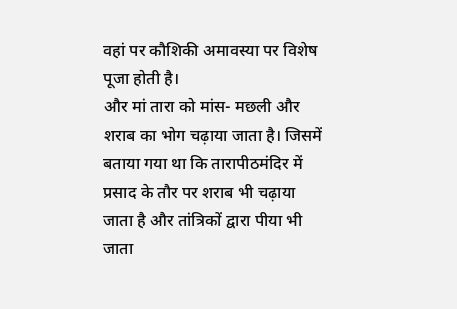वहां पर कौशिकी अमावस्या पर विशेष पूजा होती है।
और मां तारा को मांस- मछली और शराब का भोग चढ़ाया जाता है। जिसमें बताया गया था कि तारापीठमंदिर में प्रसाद के तौर पर शराब भी चढ़ाया जाता है और तांत्रिकों द्वारा पीया भी जाता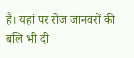है। यहां पर रोज जानवरों की बलि भी दी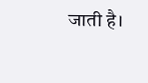जाती है।